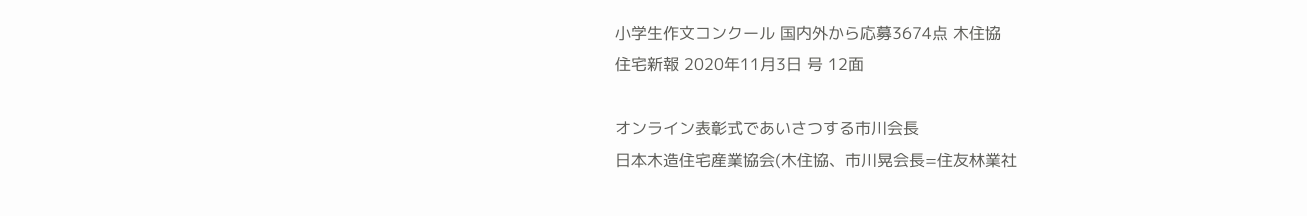小学生作文コンクール 国内外から応募3674点 木住協
住宅新報 2020年11月3日 号 12面

オンライン表彰式であいさつする市川会長
日本木造住宅産業協会(木住協、市川晃会長=住友林業社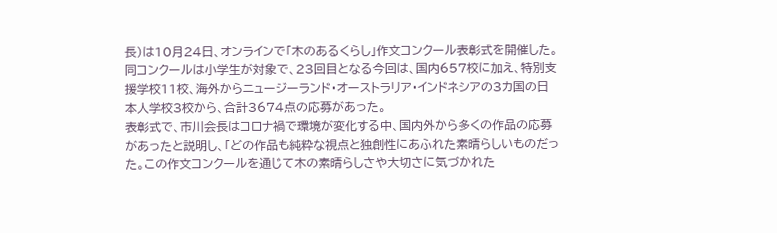長)は10月24日、オンラインで「木のあるくらし」作文コンクール表彰式を開催した。同コンクールは小学生が対象で、23回目となる今回は、国内657校に加え、特別支援学校11校、海外からニュージーランド・オーストラリア・インドネシアの3カ国の日本人学校3校から、合計3674点の応募があった。
表彰式で、市川会長はコロナ禍で環境が変化する中、国内外から多くの作品の応募があったと説明し、「どの作品も純粋な視点と独創性にあふれた素晴らしいものだった。この作文コンクールを通じて木の素晴らしさや大切さに気づかれた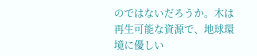のではないだろうか。木は再生可能な資源で、地球環境に優しい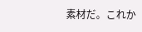素材だ。これか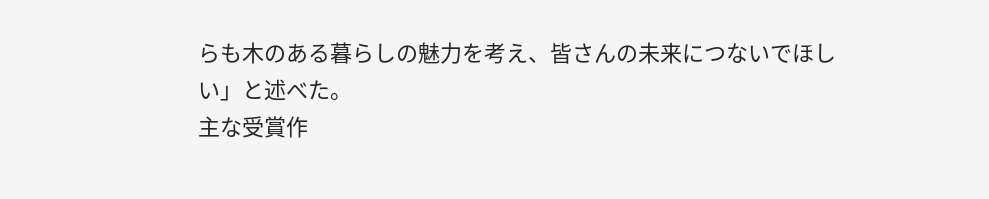らも木のある暮らしの魅力を考え、皆さんの未来につないでほしい」と述べた。
主な受賞作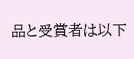品と受賞者は以下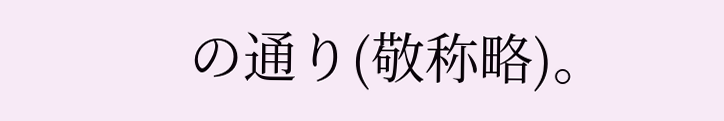の通り(敬称略)。